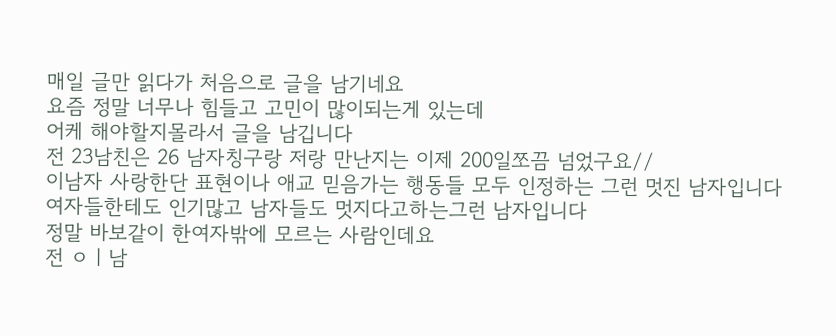매일 글만 읽다가 처음으로 글을 남기네요
요즘 정말 너무나 힘들고 고민이 많이되는게 있는데
어케 해야할지몰라서 글을 남깁니다
전 23남친은 26 남자칭구랑 저랑 만난지는 이제 200일쪼끔 넘었구요//
이남자 사랑한단 표현이나 애교 믿음가는 행동들 모두 인정하는 그런 멋진 남자입니다
여자들한테도 인기많고 남자들도 멋지다고하는그런 남자입니다
정말 바보같이 한여자밖에 모르는 사람인데요
전 ㅇㅣ남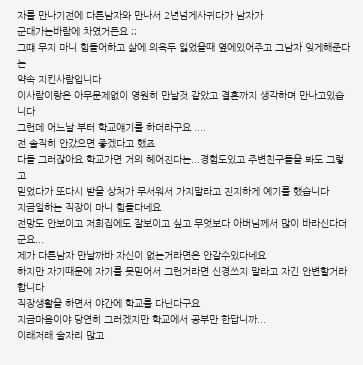자를 만나기전에 다른남자와 만나서 2년넘게사귀다가 남자가
군대가는바람에 차였거든요 ;;
그떄 무지 마니 힘들어하고 삶에 의욕두 잃었을때 옆에있어주고 그남자 잊게해준다는
약속 지킨사람입니다
이사람이랑은 아무문제없이 영원히 만날것 같았고 결혼까지 생각하며 만나고있습니다
그런데 어느날 부터 학교얘기를 하더라구요 ....
전 솔직히 안갔으면 좋겠다고 했죠
다들 그러잖아요 학교가면 거의 헤어진다는...경험도있고 주변친구들을 봐도 그렇고
믿었다가 또다시 받을 상처가 무서워서 가지말라고 진지하게 예기를 했습니다
지금일하는 직장이 마니 힘들다네요
전망도 안보이고 저희집에도 잘보이고 싶고 무엇보다 아버님께서 많이 바라신다더군요...
제가 다른남자 만날까바 자신이 없는거라면은 안갈수있다네요
하지만 자기때문에 자기를 못믿어서 그런거라면 신경쓰지 말라고 자긴 안변할거라 합니다
직장생활을 하면서 야간에 학교를 다닌다구요
지금마음이야 당연히 그러겠지만 학교에서 공부만 한답니까...
이래저래 술자리 많고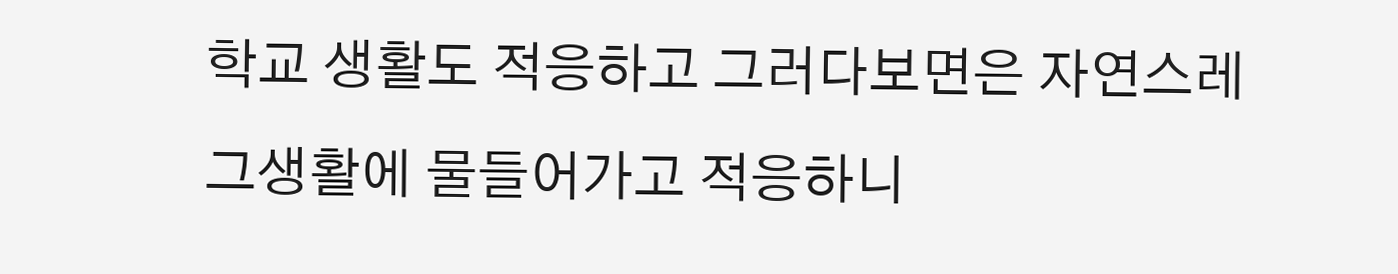학교 생활도 적응하고 그러다보면은 자연스레
그생활에 물들어가고 적응하니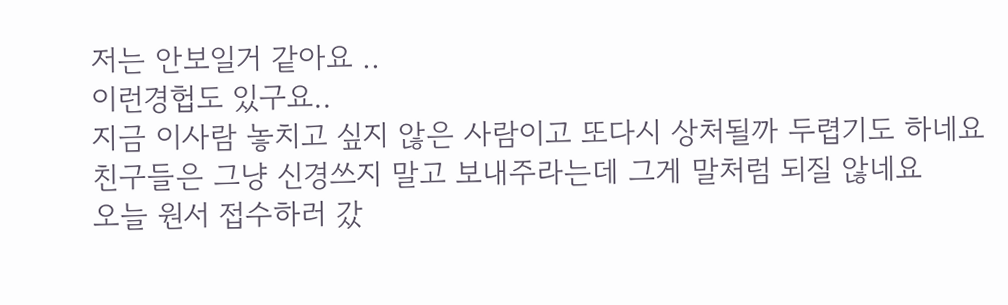저는 안보일거 같아요 ..
이런경헙도 있구요..
지금 이사람 놓치고 싶지 않은 사람이고 또다시 상처될까 두렵기도 하네요
친구들은 그냥 신경쓰지 말고 보내주라는데 그게 말처럼 되질 않네요
오늘 원서 접수하러 갔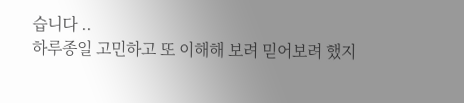습니다 ..
하루종일 고민하고 또 이해해 보려 믿어보려 했지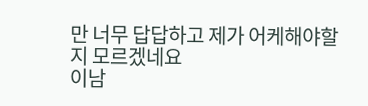만 너무 답답하고 제가 어케해야할지 모르겠네요
이남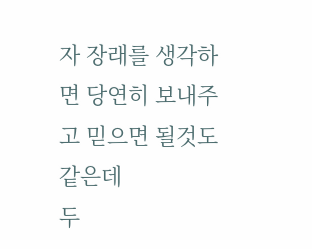자 장래를 생각하면 당연히 보내주고 믿으면 될것도 같은데
두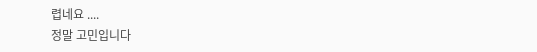렵네요 ....
정말 고민입니다